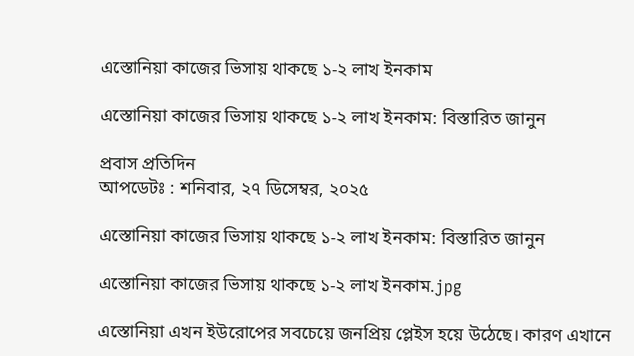এস্তোনিয়া কাজের ভিসায় থাকছে ১-২ লাখ ইনকাম

এস্তোনিয়া কাজের ভিসায় থাকছে ১-২ লাখ ইনকাম: বিস্তারিত জানুন

প্রবাস প্রতিদিন
আপডেটঃ : শনিবার, ২৭ ডিসেম্বর, ২০২৫

এস্তোনিয়া কাজের ভিসায় থাকছে ১-২ লাখ ইনকাম: বিস্তারিত জানুন

এস্তোনিয়া কাজের ভিসায় থাকছে ১-২ লাখ ইনকাম.jpg

এস্তোনিয়া এখন ইউরোপের সবচেয়ে জনপ্রিয় প্লেইস হয়ে উঠেছে। কারণ এখানে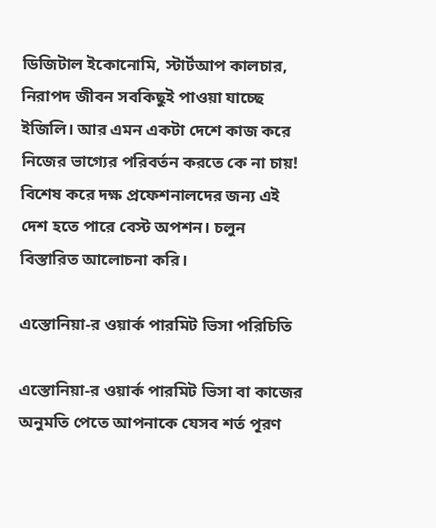ডিজিটাল ইকোনোমি, স্টার্টআপ কালচার, নিরাপদ জীবন সবকিছুই পাওয়া যাচ্ছে ইজিলি। আর এমন একটা দেশে কাজ করে নিজের ভাগ্যের পরিবর্তন করতে কে না চায়! বিশেষ করে দক্ষ প্রফেশনালদের জন্য এই দেশ হতে পারে বেস্ট অপশন। চলুন বিস্তারিত আলোচনা করি।

এস্তোনিয়া-র ওয়ার্ক পারমিট ভিসা পরিচিতি

এস্তোনিয়া-র ওয়ার্ক পারমিট ভিসা বা কাজের অনুমতি পেতে আপনাকে যেসব শর্ত পূরণ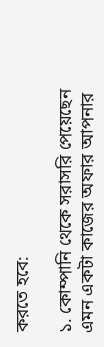করতে হবে:

১. কোম্পানি থেকে সরাসরি পেয়েছেন এমন একটা কাজের অফার আপনার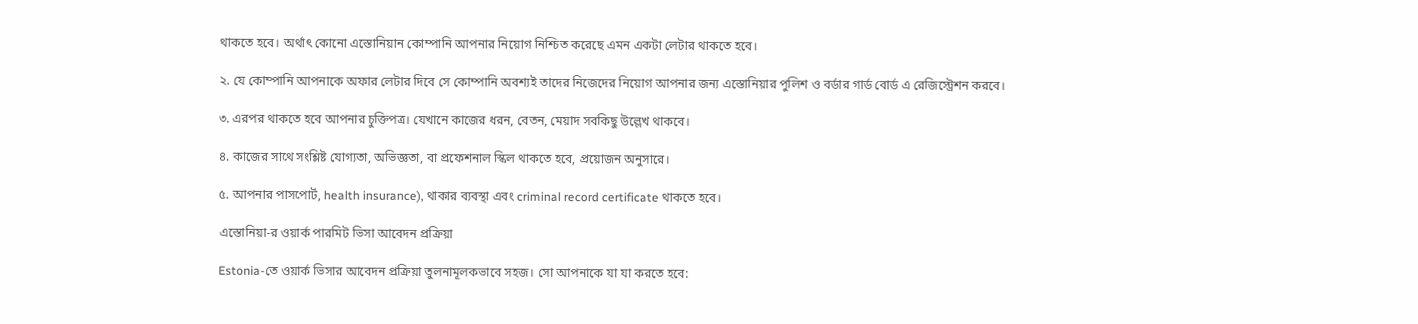থাকতে হবে। অর্থাৎ কোনো এস্তোনিয়ান কোম্পানি আপনার নিয়োগ নিশ্চিত করেছে এমন একটা লেটার থাকতে হবে।

২. যে কোম্পানি আপনাকে অফার লেটার দিবে সে কোম্পানি অবশ্যই তাদের নিজেদের নিয়োগ আপনার জন্য এস্তোনিয়ার পুলিশ ও বর্ডার গার্ড বোর্ড এ রেজিস্ট্রেশন করবে।

৩. এরপর থাকতে হবে আপনার চুক্তিপত্র। যেখানে কাজের ধরন, বেতন, মেয়াদ সবকিছু উল্লেখ থাকবে।

৪. কাজের সাথে সংশ্লিষ্ট যোগ্যতা, অভিজ্ঞতা, বা প্রফেশনাল স্কিল থাকতে হবে, প্রয়োজন অনুসারে।

৫. আপনার পাসপোর্ট, health insurance), থাকার ব্যবস্থা এবং criminal record certificate থাকতে হবে।

এস্তোনিয়া-র ওয়ার্ক পারমিট ভিসা আবেদন প্রক্রিয়া

Estonia-তে ওয়ার্ক ভিসার আবেদন প্রক্রিয়া তুলনামূলকভাবে সহজ। সো আপনাকে যা যা করতে হবে: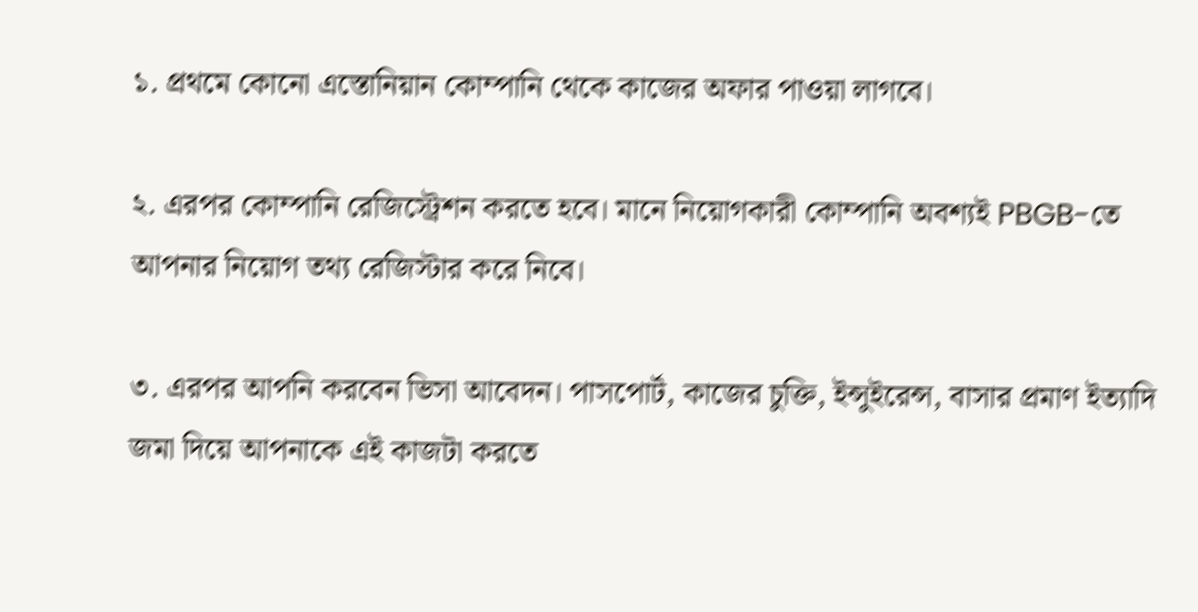১. প্রথমে কোনো এস্তোনিয়ান কোম্পানি থেকে কাজের অফার পাওয়া লাগবে।

২. এরপর কোম্পানি রেজিস্ট্রেশন করতে হবে। মানে নিয়োগকারী কোম্পানি অবশ্যই PBGB-তে আপনার নিয়োগ তথ্য রেজিস্টার করে নিবে।

৩. এরপর আপনি করবেন ভিসা আবেদন। পাসপোর্ট, কাজের চুক্তি, ইন্সুইরেন্স, বাসার প্রমাণ ইত্যাদি জমা দিয়ে আপনাকে এই কাজটা করতে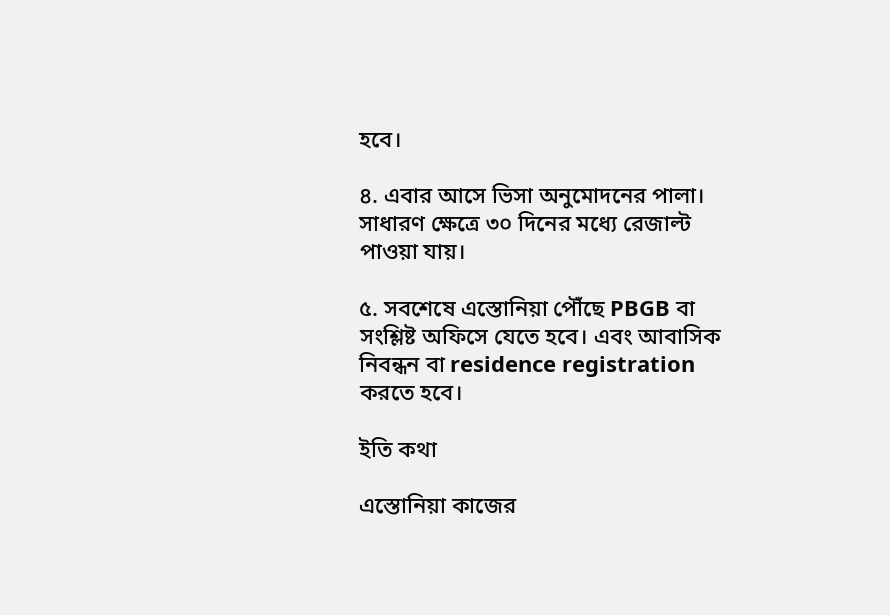হবে।

৪. এবার আসে ভিসা অনুমোদনের পালা। সাধারণ ক্ষেত্রে ৩০ দিনের মধ্যে রেজাল্ট পাওয়া যায়।

৫. সবশেষে এস্তোনিয়া পৌঁছে PBGB বা সংশ্লিষ্ট অফিসে যেতে হবে। এবং আবাসিক নিবন্ধন বা residence registration করতে হবে।

ইতি কথা

এস্তোনিয়া কাজের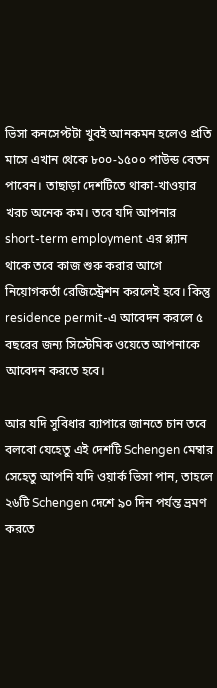ভিসা কনসেপ্টটা খুবই আনকমন হলেও প্রতি মাসে এখান থেকে ৮০০-১৫০০ পাউন্ড বেতন পাবেন। তাছাড়া দেশটিতে থাকা-খাওয়ার খরচ অনেক কম। তবে যদি আপনার short-term employment এর প্ল্যান থাকে তবে কাজ শুরু করার আগে নিয়োগকর্তা রেজিস্ট্রেশন করলেই হবে। কিন্তু residence permit-এ আবেদন করলে ৫ বছরের জন্য সিস্টেমিক ওয়েতে আপনাকে আবেদন করতে হবে।

আর যদি সুবিধার ব্যাপারে জানতে চান তবে বলবো যেহেতু এই দেশটি Schengen মেম্বার সেহেতু আপনি যদি ওয়ার্ক ভিসা পান, তাহলে ২৬টি Schengen দেশে ৯০ দিন পর্যন্ত ভ্রমণ করতে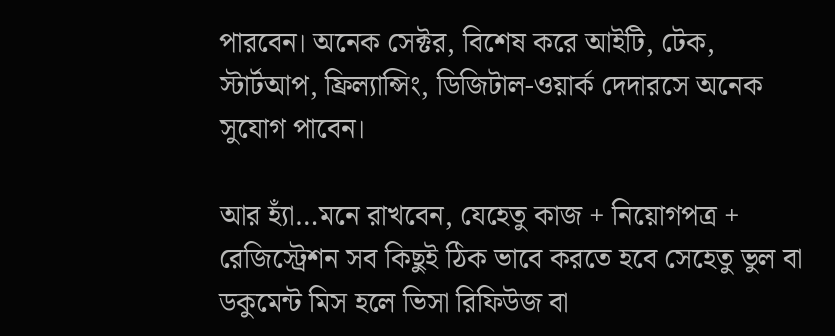পারবেন। অনেক সেক্টর, বিশেষ করে আইটি, টেক, স্টার্টআপ, ফ্রিল্যান্সিং, ডিজিটাল-ওয়ার্ক দেদারসে অনেক সুযোগ পাবেন।

আর হ্যাঁ…মনে রাখবেন, যেহেতু কাজ + নিয়োগপত্র + রেজিস্ট্রেশন সব কিছুই ঠিক ভাবে করতে হবে সেহেতু ভুল বা ডকুমেন্ট মিস হলে ভিসা রিফিউজ বা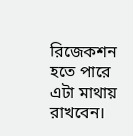রিজেকশন হতে পারে এটা মাথায় রাখবেন।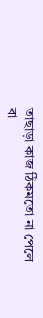তাছাড়া কাজ ঠিকমতো না পেলে বা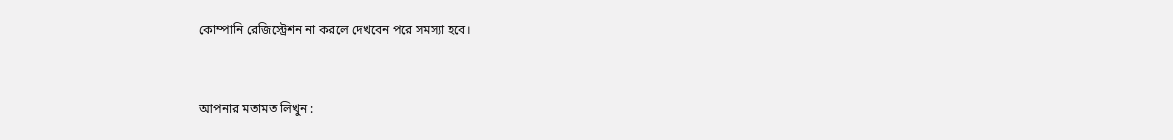কোম্পানি রেজিস্ট্রেশন না করলে দেখবেন পরে সমস্যা হবে।


আপনার মতামত লিখুন :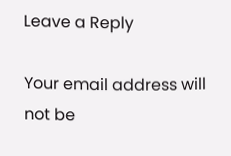Leave a Reply

Your email address will not be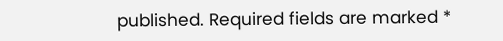published. Required fields are marked *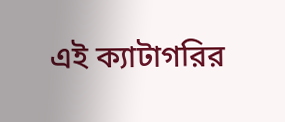এই ক্যাটাগরির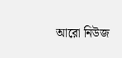আরো নিউজ